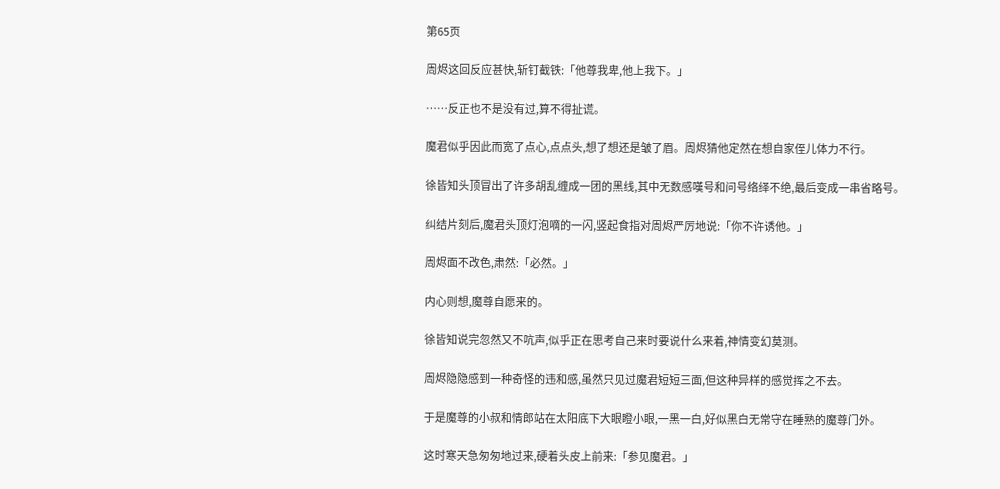第65页

周烬这回反应甚快,斩钉截铁:「他尊我卑,他上我下。」

……反正也不是没有过,算不得扯谎。

魔君似乎因此而宽了点心,点点头,想了想还是皱了眉。周烬猜他定然在想自家侄儿体力不行。

徐皆知头顶冒出了许多胡乱缠成一团的黑线,其中无数感嘆号和问号络绎不绝,最后变成一串省略号。

纠结片刻后,魔君头顶灯泡嘀的一闪,竖起食指对周烬严厉地说:「你不许诱他。」

周烬面不改色,肃然:「必然。」

内心则想,魔尊自愿来的。

徐皆知说完忽然又不吭声,似乎正在思考自己来时要说什么来着,神情变幻莫测。

周烬隐隐感到一种奇怪的违和感,虽然只见过魔君短短三面,但这种异样的感觉挥之不去。

于是魔尊的小叔和情郎站在太阳底下大眼瞪小眼,一黑一白,好似黑白无常守在睡熟的魔尊门外。

这时寒天急匆匆地过来,硬着头皮上前来:「参见魔君。」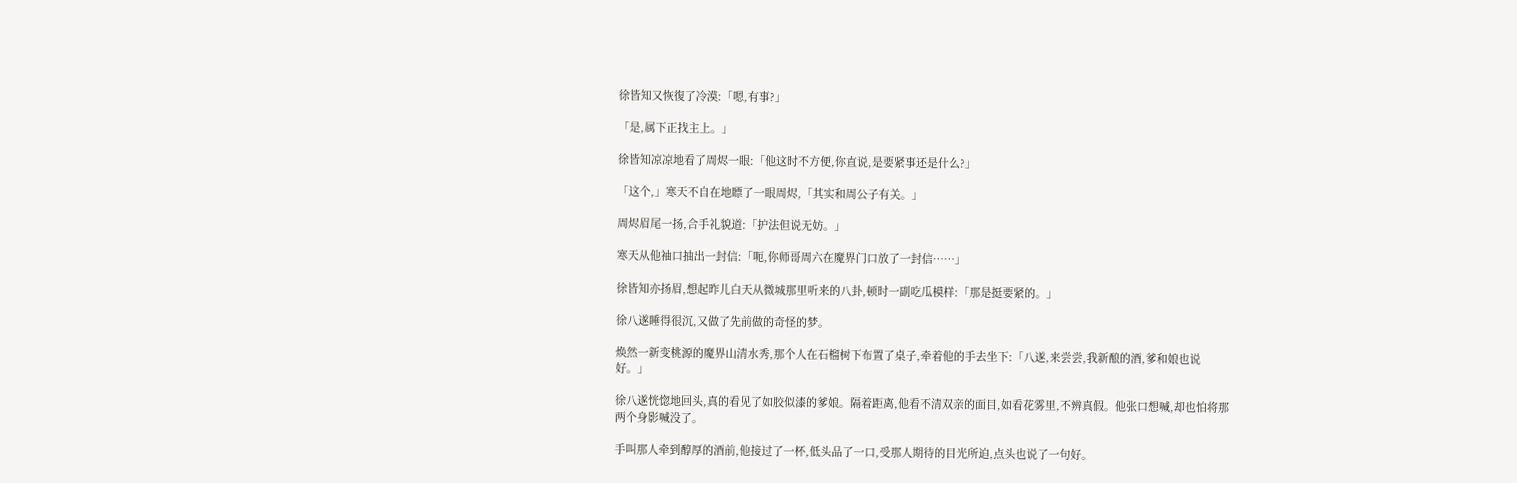徐皆知又恢復了冷漠:「嗯,有事?」

「是,属下正找主上。」

徐皆知凉凉地看了周烬一眼:「他这时不方便,你直说,是要紧事还是什么?」

「这个,」寒天不自在地瞟了一眼周烬,「其实和周公子有关。」

周烬眉尾一扬,合手礼貌道:「护法但说无妨。」

寒天从他袖口抽出一封信:「呃,你师哥周六在魔界门口放了一封信……」

徐皆知亦扬眉,想起昨儿白天从微城那里听来的八卦,顿时一副吃瓜模样:「那是挺要紧的。」

徐八遂睡得很沉,又做了先前做的奇怪的梦。

焕然一新变桃源的魔界山清水秀,那个人在石榴树下布置了桌子,牵着他的手去坐下:「八遂,来尝尝,我新酿的酒,爹和娘也说好。」

徐八遂恍惚地回头,真的看见了如胶似漆的爹娘。隔着距离,他看不清双亲的面目,如看花雾里,不辨真假。他张口想喊,却也怕将那两个身影喊没了。

手叫那人牵到醇厚的酒前,他接过了一杯,低头品了一口,受那人期待的目光所迫,点头也说了一句好。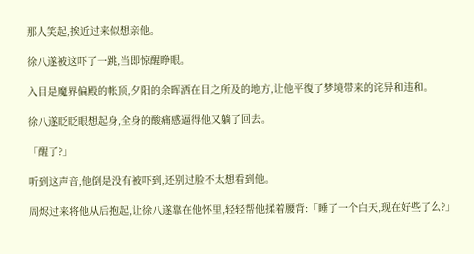那人笑起,挨近过来似想亲他。

徐八遂被这吓了一跳,当即惊醒睁眼。

入目是魔界偏殿的帐顶,夕阳的余晖洒在目之所及的地方,让他平復了梦境带来的诧异和违和。

徐八遂眨眨眼想起身,全身的酸痛感逼得他又躺了回去。

「醒了?」

听到这声音,他倒是没有被吓到,还别过脸不太想看到他。

周烬过来将他从后抱起,让徐八遂靠在他怀里,轻轻帮他揉着腰背:「睡了一个白天,现在好些了么?」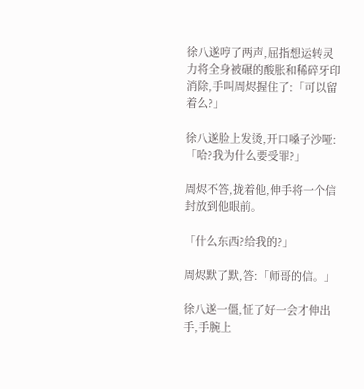徐八遂哼了两声,屈指想运转灵力将全身被碾的酸胀和稀碎牙印消除,手叫周烬握住了:「可以留着么?」

徐八遂脸上发烫,开口嗓子沙哑:「哈?我为什么要受罪?」

周烬不答,拢着他,伸手将一个信封放到他眼前。

「什么东西?给我的?」

周烬默了默,答:「师哥的信。」

徐八遂一僵,怔了好一会才伸出手,手腕上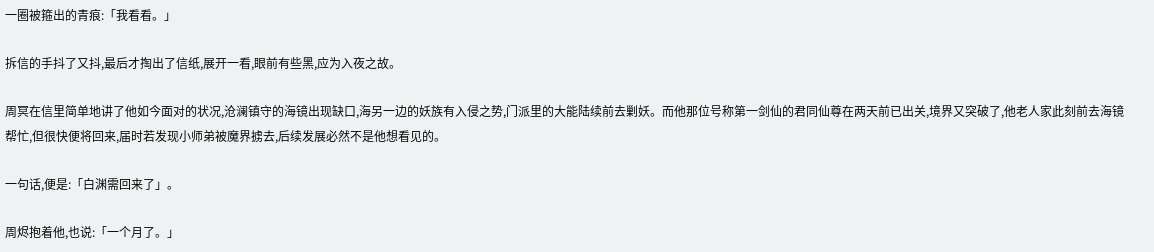一圈被箍出的青痕:「我看看。」

拆信的手抖了又抖,最后才掏出了信纸,展开一看,眼前有些黑,应为入夜之故。

周冥在信里简单地讲了他如今面对的状况,沧澜镇守的海镜出现缺口,海另一边的妖族有入侵之势,门派里的大能陆续前去剿妖。而他那位号称第一剑仙的君同仙尊在两天前已出关,境界又突破了,他老人家此刻前去海镜帮忙,但很快便将回来,届时若发现小师弟被魔界掳去,后续发展必然不是他想看见的。

一句话,便是:「白渊需回来了」。

周烬抱着他,也说:「一个月了。」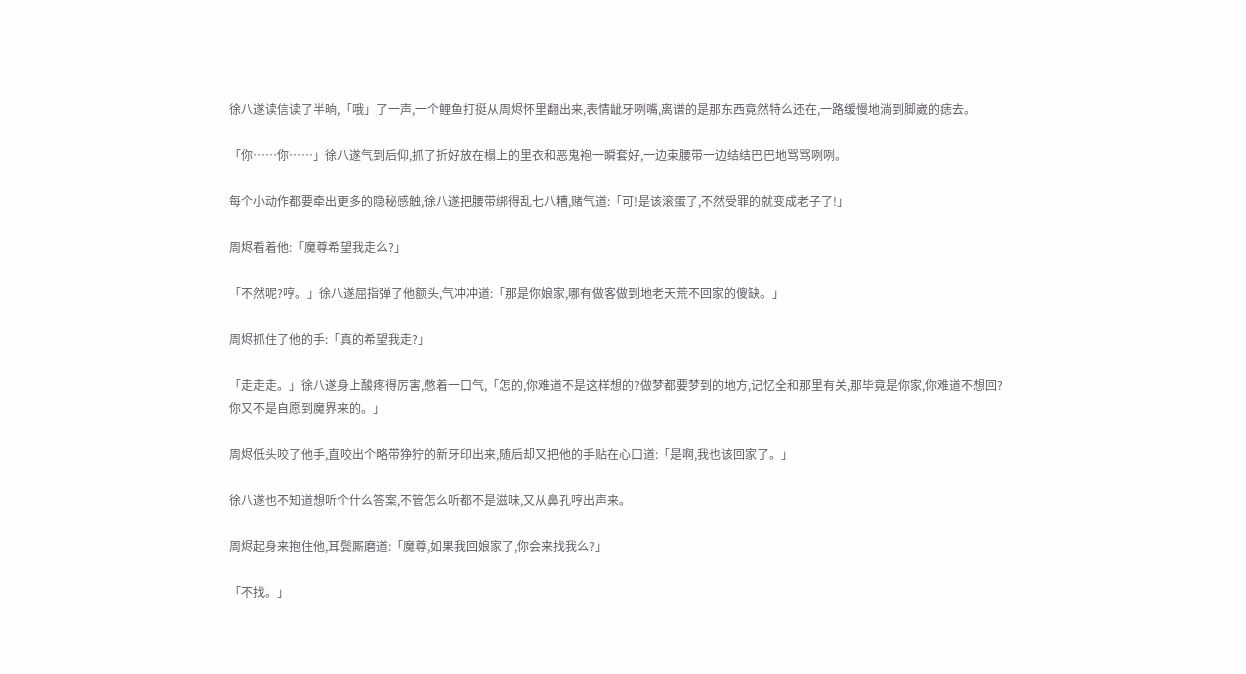徐八遂读信读了半晌,「哦」了一声,一个鲤鱼打挺从周烬怀里翻出来,表情龇牙咧嘴,离谱的是那东西竟然特么还在,一路缓慢地淌到脚崴的痣去。

「你……你……」徐八遂气到后仰,抓了折好放在榻上的里衣和恶鬼袍一瞬套好,一边束腰带一边结结巴巴地骂骂咧咧。

每个小动作都要牵出更多的隐秘感触,徐八遂把腰带绑得乱七八糟,赌气道:「可!是该滚蛋了,不然受罪的就变成老子了!」

周烬看着他:「魔尊希望我走么?」

「不然呢?哼。」徐八遂屈指弹了他额头,气冲冲道:「那是你娘家,哪有做客做到地老天荒不回家的傻缺。」

周烬抓住了他的手:「真的希望我走?」

「走走走。」徐八遂身上酸疼得厉害,憋着一口气,「怎的,你难道不是这样想的?做梦都要梦到的地方,记忆全和那里有关,那毕竟是你家,你难道不想回?你又不是自愿到魔界来的。」

周烬低头咬了他手,直咬出个略带狰狞的新牙印出来,随后却又把他的手贴在心口道:「是啊,我也该回家了。」

徐八遂也不知道想听个什么答案,不管怎么听都不是滋味,又从鼻孔哼出声来。

周烬起身来抱住他,耳鬓厮磨道:「魔尊,如果我回娘家了,你会来找我么?」

「不找。」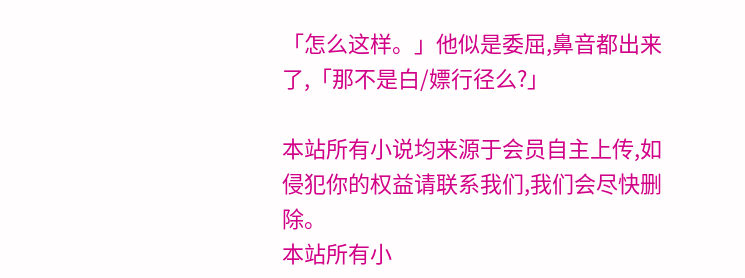「怎么这样。」他似是委屈,鼻音都出来了,「那不是白/嫖行径么?」

本站所有小说均来源于会员自主上传,如侵犯你的权益请联系我们,我们会尽快删除。
本站所有小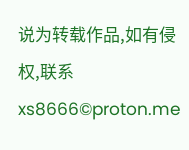说为转载作品,如有侵权,联系xs8666©proton.me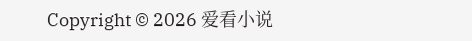Copyright © 2026 爱看小说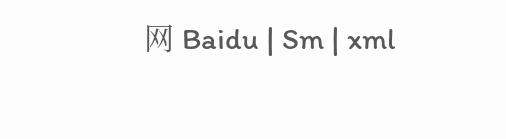网 Baidu | Sm | xml